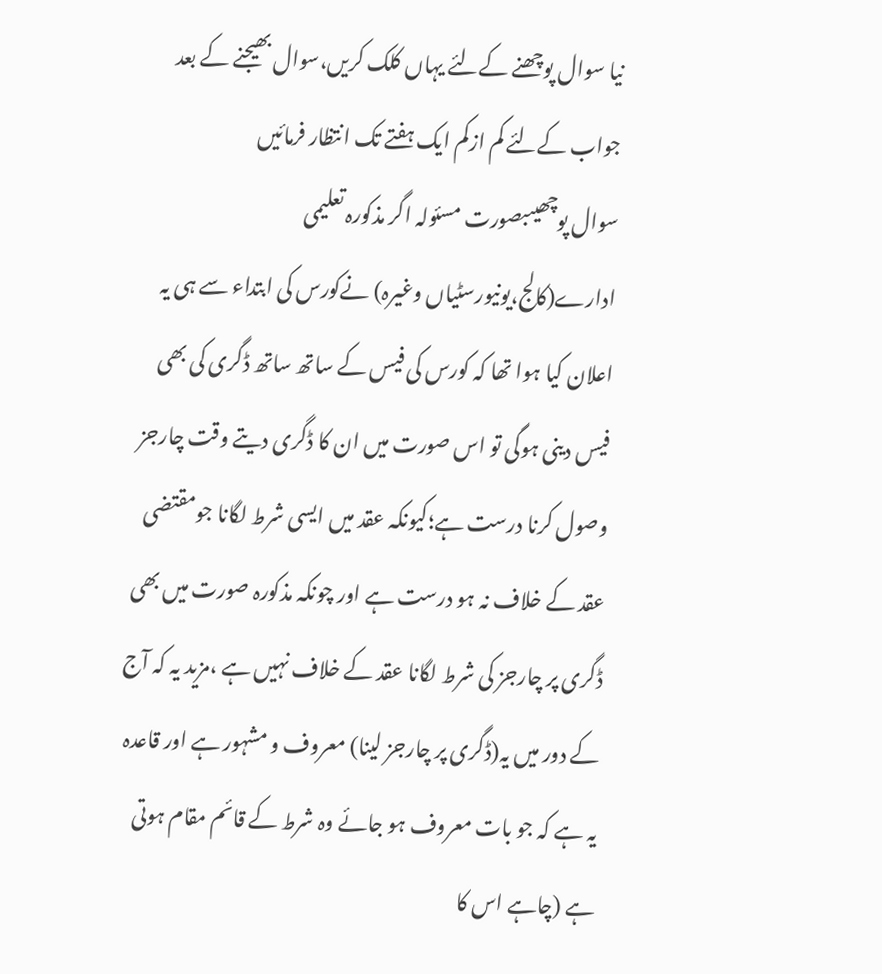نیا سوال پوچھنے کےلئے یہاں کلک کریں،سوال بھیجنے کے بعد جواب کےلئے کم ازکم ایک ہفتے تک انتظار فرمائیں
سوال پوچھیںبصورت مسئولہ اگر مذکورہ تعلیمی ادارے(کالج،یونیورسٹیاں وغیرہ) نےکورس کی ابتداء سے ہی یہ اعلان کیا ہوا تھا کہ کورس کی فیس کے ساتھ ساتھ ڈگری کی بھی فیس دینی ہوگی تو اس صورت میں ان کا ڈگری دیتے وقت چارجز وصول کرنا درست ہے؛کیونکہ عقد میں ایسی شرط لگانا جومقتضی عقد کے خلاف نہ ہو درست ہے اور چونکہ مذکورہ صورت میں بھی ڈگری پر چارجز کی شرط لگانا عقد کے خلاف نہیں ہے ،مزید یہ کہ آج کے دور میں یہ(ڈگری پر چارجز لینا) معروف و مشہور ہے اور قاعدہ یہ ہے کہ جو بات معروف ہو جائے وہ شرط کے قائم مقام ہوتی ہے (چاہے اس کا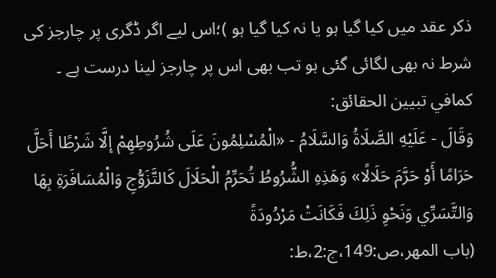ذکر عقد میں کیا گیا ہو یا نہ کیا گیا ہو )؛اس لیے اگر ڈگری پر چارجز کی شرط نہ بھی لگائی گئی ہو تب بھی اس پر چارجز لینا درست ہے ۔
كمافي تبيين الحقائق:
وَقَالَ - عَلَيْهِ الصَّلَاةُ وَالسَّلَامُ - «الْمُسْلِمُونَ عَلَى شُرُوطِهِمْ إلَّا شَرْطًا أَحَلَّ حَرَامًا أَوْ حَرَّمَ حَلَالًا» وَهَذِهِ الشُّرُوطُ تُحَرِّمُ الْحَلَالَ كَالتَّزَوُّجِ وَالْمُسَافَرَةِ بِهَا وَالتَّسَرِّي وَنَحْوِ ذَلِكَ فَكَانَتْ مَرْدُودَةً
(باب المهر،ص:149،ج:2،ط: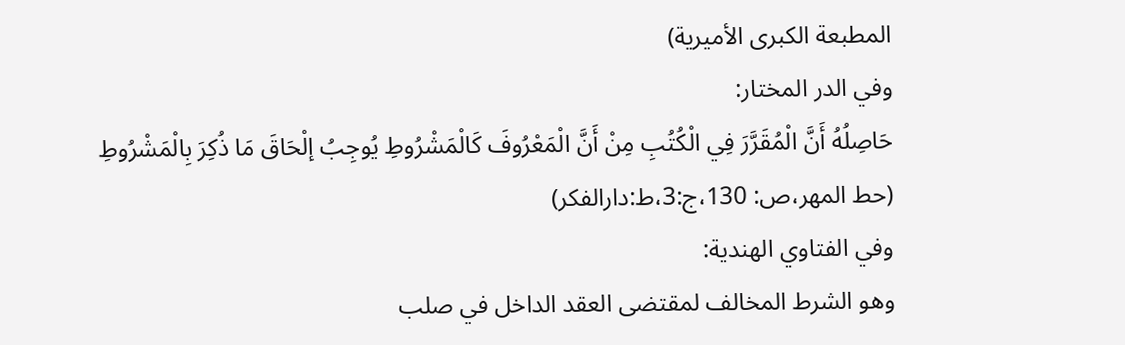المطبعة الكبرى الأميرية)
وفي الدر المختار:
حَاصِلُهُ أَنَّ الْمُقَرَّرَ فِي الْكُتُبِ مِنْ أَنَّ الْمَعْرُوفَ كَالْمَشْرُوطِ يُوجِبُ إلْحَاقَ مَا ذُكِرَ بِالْمَشْرُوطِ
(حط المهر،ص: 130،ج:3،ط:دارالفكر)
وفي الفتاوي الهندية:
وهو الشرط المخالف لمقتضى العقد الداخل في صلب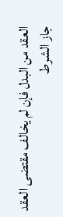العقد من البدل فإن لم يخالف مقتضى العقد جاز الشرط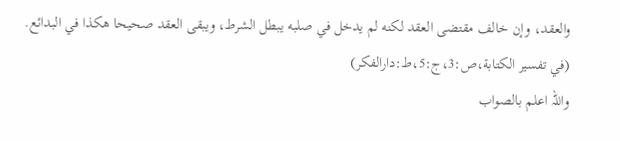والعقد، وإن خالف مقتضى العقد لكنه لم يدخل في صلبه يبطل الشرط، ويبقى العقد صحيحا هكذا في البدائع.
(في تفسير الكتابة،ص:3،ج:5،ط:دارالفكر)
واللہ اعلم بالصواب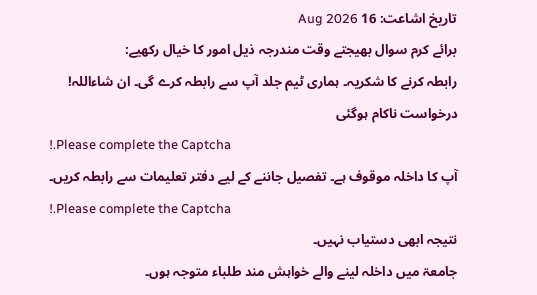تاریخ اشاعت: 16 Aug 2026
برائے کرم سوال بھیجتے وقت مندرجہ ذیل امور کا خیال رکھیے:
رابطہ کرنے کا شکریہ۔ ہماری ٹیم جلد آپ سے رابطہ کرے گی۔ ان شاءاللہ!
درخواست ناکام ہوگئی
!.Please complete the Captcha
آپ کا داخلہ موقوف ہے۔ تفصیل جاننے کے لیے دفتر تعلیمات سے رابطہ کریں۔
!.Please complete the Captcha
نتیجہ ابھی دستیاب نہیں۔
جامعۃ میں داخلہ لینے والے خواہش مند طلباء متوجہ ہوں۔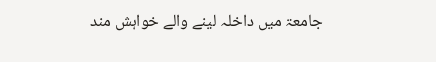جامعۃ میں داخلہ لینے والے خواہش مند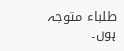طلباء متوجہ ہوں۔